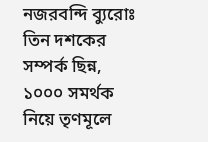নজরবন্দি ব্যুরোঃ তিন দশকের সম্পর্ক ছিন্ন, ১০০০ সমর্থক নিয়ে তৃণমূলে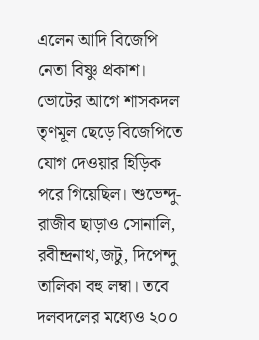এলেন আদি বিজেপি নেতা বিষ্ণু প্রকাশ। ভোটের আগে শাসকদল তৃণমূল ছেড়ে বিজেপিতে যোগ দেওয়ার হিড়িক পরে গিয়েছিল। শুভেন্দু-রাজীব ছাড়াও সোনালি, রবীন্দ্রনাথ,জটু, দিপেন্দু তালিকা বহু লম্বা। তবে দলবদলের মধ্যেও ২০০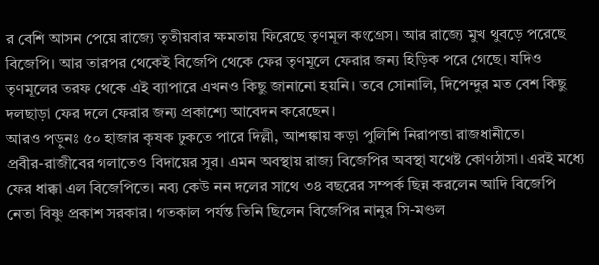র বেশি আসন পেয়ে রাজ্যে তৃতীয়বার ক্ষমতায় ফিরেছে তৃণমূল কংগ্রেস। আর রাজ্যে মুখ থুবড়ে পরেছে বিজেপি। আর তারপর থেকেই বিজেপি থেকে ফের তৃণমূলে ফেরার জন্য হিড়িক পরে গেছে। যদিও তৃণমূলের তরফ থেকে এই ব্যাপারে এখনও কিছু জানানো হয়নি। তবে সোনালি, দিপেন্দুর মত বেশ কিছু দলছাড়া ফের দলে ফেরার জন্য প্রকাশ্যে আবেদন করেছেন।
আরও পড়ুনঃ ৫০ হাজার কৃষক ঢুকতে পারে দিল্লী, আশঙ্কায় কড়া পুলিশি নিরাপত্তা রাজধানীতে।
প্রবীর-রাজীবের গলাতেও বিদায়ের সুর। এমন অবস্থায় রাজ্য বিজেপির অবস্থা যথেষ্ট কোণঠাসা। এরই মধ্যে ফের ধাক্কা এল বিজেপিতে। নব্য কেউ নন দলের সাথে ৩৪ বছরের সম্পর্ক ছিন্ন করলেন আদি বিজেপি নেতা বিষ্ণু প্রকাশ সরকার। গতকাল পর্যন্ত তিনি ছিলেন বিজেপির নানুর সি-মণ্ডল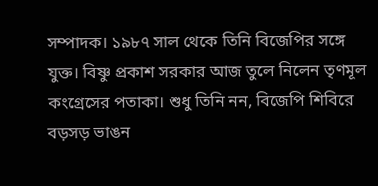সম্পাদক। ১৯৮৭ সাল থেকে তিনি বিজেপির সঙ্গে যুক্ত। বিষ্ণু প্রকাশ সরকার আজ তুলে নিলেন তৃণমূল কংগ্রেসের পতাকা। শুধু তিনি নন, বিজেপি শিবিরে বড়সড় ভাঙন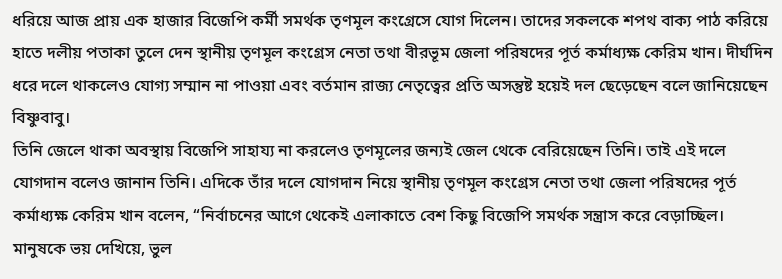ধরিয়ে আজ প্রায় এক হাজার বিজেপি কর্মী সমর্থক তৃণমূল কংগ্রেসে যোগ দিলেন। তাদের সকলকে শপথ বাক্য পাঠ করিয়ে হাতে দলীয় পতাকা তুলে দেন স্থানীয় তৃণমূল কংগ্রেস নেতা তথা বীরভূম জেলা পরিষদের পূর্ত কর্মাধ্যক্ষ কেরিম খান। দীর্ঘদিন ধরে দলে থাকলেও যোগ্য সম্মান না পাওয়া এবং বর্তমান রাজ্য নেতৃত্বের প্রতি অসন্তুষ্ট হয়েই দল ছেড়েছেন বলে জানিয়েছেন বিষ্ণুবাবু।
তিনি জেলে থাকা অবস্থায় বিজেপি সাহায্য না করলেও তৃণমূলের জন্যই জেল থেকে বেরিয়েছেন তিনি। তাই এই দলে যোগদান বলেও জানান তিনি। এদিকে তাঁর দলে যোগদান নিয়ে স্থানীয় তৃণমূল কংগ্রেস নেতা তথা জেলা পরিষদের পূর্ত কর্মাধ্যক্ষ কেরিম খান বলেন, “নির্বাচনের আগে থেকেই এলাকাতে বেশ কিছু বিজেপি সমর্থক সন্ত্রাস করে বেড়াচ্ছিল। মানুষকে ভয় দেখিয়ে, ভুল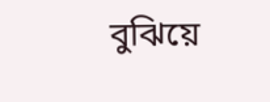বুঝিয়ে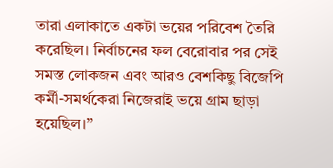তারা এলাকাতে একটা ভয়ের পরিবেশ তৈরি করেছিল। নির্বাচনের ফল বেরোবার পর সেই সমস্ত লোকজন এবং আরও বেশকিছু বিজেপি কর্মী-সমর্থকেরা নিজেরাই ভয়ে গ্রাম ছাড়া হয়েছিল।”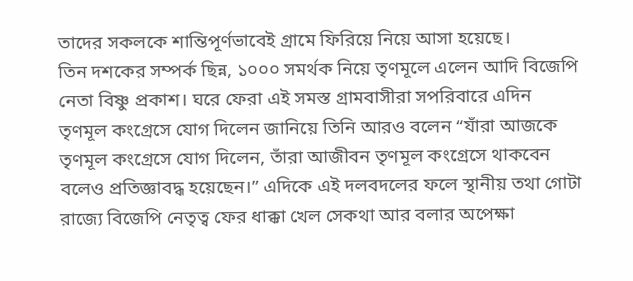তাদের সকলকে শান্তিপূর্ণভাবেই গ্রামে ফিরিয়ে নিয়ে আসা হয়েছে।
তিন দশকের সম্পর্ক ছিন্ন, ১০০০ সমর্থক নিয়ে তৃণমূলে এলেন আদি বিজেপি নেতা বিষ্ণু প্রকাশ। ঘরে ফেরা এই সমস্ত গ্রামবাসীরা সপরিবারে এদিন তৃণমূল কংগ্রেসে যোগ দিলেন জানিয়ে তিনি আরও বলেন “যাঁরা আজকে তৃণমূল কংগ্রেসে যোগ দিলেন, তাঁরা আজীবন তৃণমূল কংগ্রেসে থাকবেন বলেও প্রতিজ্ঞাবদ্ধ হয়েছেন।” এদিকে এই দলবদলের ফলে স্থানীয় তথা গোটা রাজ্যে বিজেপি নেতৃত্ব ফের ধাক্কা খেল সেকথা আর বলার অপেক্ষা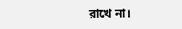রাখে না।